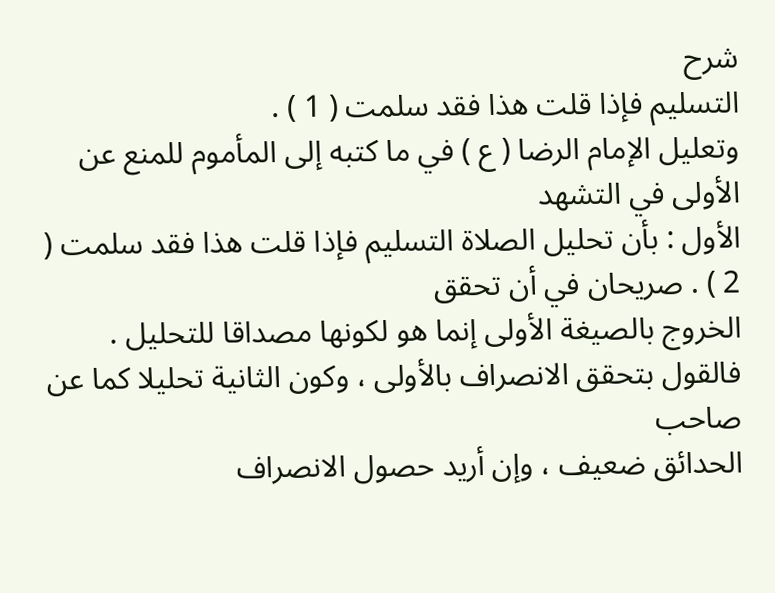شرح
التسليم فإذا قلت هذا فقد سلمت ( 1 ) .
وتعليل الإمام الرضا ( ع ) في ما كتبه إلى المأموم للمنع عن الأولى في التشهد
الأول : بأن تحليل الصلاة التسليم فإذا قلت هذا فقد سلمت ( 2 ) . صريحان في أن تحقق
الخروج بالصيغة الأولى إنما هو لكونها مصداقا للتحليل .
فالقول بتحقق الانصراف بالأولى ، وكون الثانية تحليلا كما عن صاحب
الحدائق ضعيف ، وإن أريد حصول الانصراف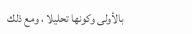بالأولى وكونها تحليلا ، ومع ذلك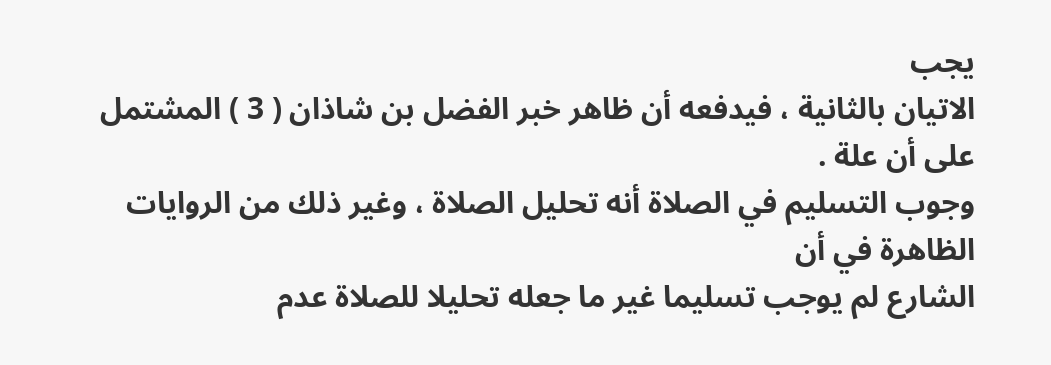يجب
الاتيان بالثانية ، فيدفعه أن ظاهر خبر الفضل بن شاذان ( 3 ) المشتمل على أن علة .
وجوب التسليم في الصلاة أنه تحليل الصلاة ، وغير ذلك من الروايات الظاهرة في أن
الشارع لم يوجب تسليما غير ما جعله تحليلا للصلاة عدم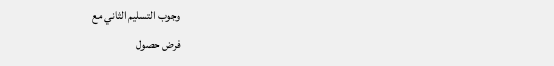وجوب التسليم الثاني مع
فرض حصول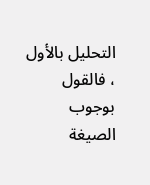التحليل بالأول ، فالقول بوجوب الصيغة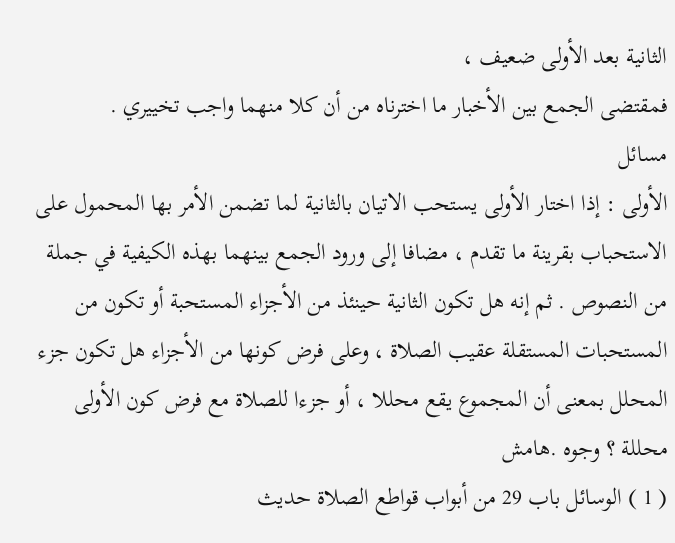الثانية بعد الأولى ضعيف ،
فمقتضى الجمع بين الأخبار ما اخترناه من أن كلا منهما واجب تخييري .
مسائل
الأولى : إذا اختار الأولى يستحب الاتيان بالثانية لما تضمن الأمر بها المحمول على الاستحباب بقرينة ما تقدم ، مضافا إلى ورود الجمع بينهما بهذه الكيفية في جملة من النصوص . ثم إنه هل تكون الثانية حينئذ من الأجزاء المستحبة أو تكون من المستحبات المستقلة عقيب الصلاة ، وعلى فرض كونها من الأجزاء هل تكون جزء المحلل بمعنى أن المجموع يقع محللا ، أو جزءا للصلاة مع فرض كون الأولى محللة ؟ وجوه .هامش
( 1 ) الوسائل باب 29 من أبواب قواطع الصلاة حديث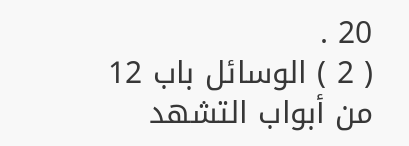20 .
( 2 ) الوسائل باب 12 من أبواب التشهد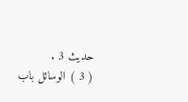حديث 3 .
( 3 ) الوسائل باب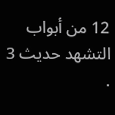12 من أبواب التشهد حديث 3 .